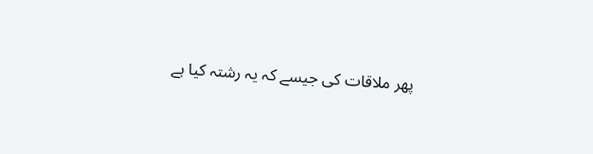پھر ملاقات کی جیسے کہ یہ رشتہ کیا ہے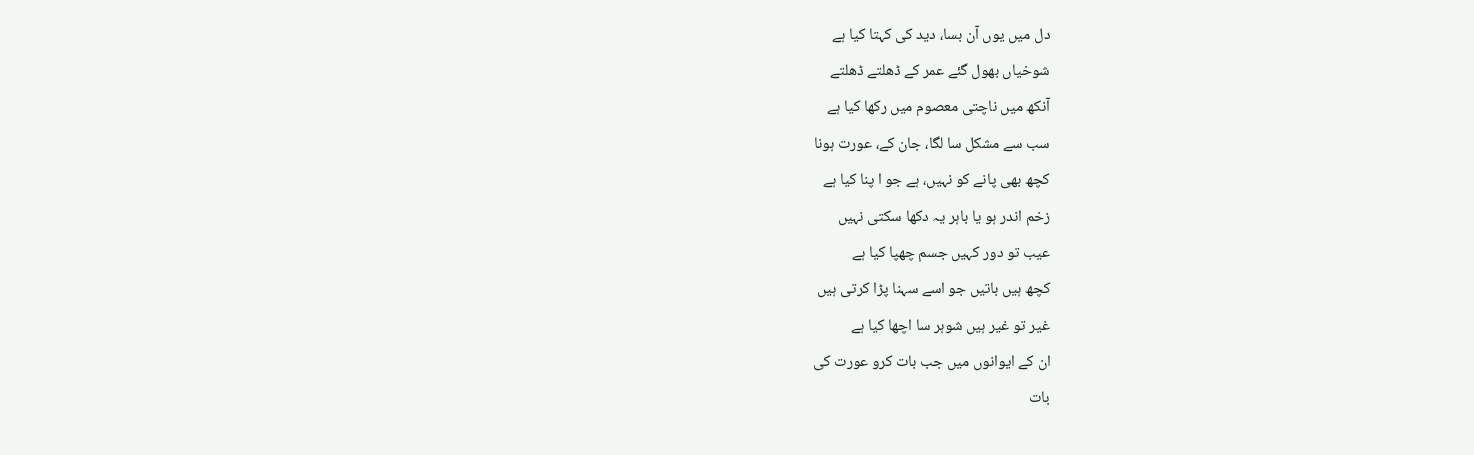دل میں یوں آن بسا، دید کی کہتا کیا ہے
شوخیاں بھول گئے عمر کے ڈھلتے ڈھلتے
آنکھ میں ناچتی معصوم میں رکھا کیا ہے
سب سے مشکل سا لگا، جان کے، عورت ہونا
کچھ بھی پانے کو نہیں، ہے جو ا پنا کیا ہے
زخم اندر ہو یا باہر یہ دکھا سکتی نہیں
عیب تو دور کہیں جسم چھپا کیا ہے
کچھ ہیں باتیں جو اسے سہنا پڑا کرتی ہیں
غیر تو غیر ہیں شوہر سا اچھا کیا ہے
ان کے ایوانوں میں جب بات کرو عورت کی
بات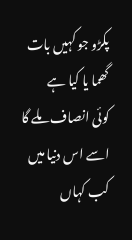پکڑو جو کہیں بات گھما یا کیا ہے
کوئی انصاف ملے گا اسے اس دنیا میں
کب کہاں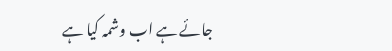جائے ہے اب وشمہ کیا ہے